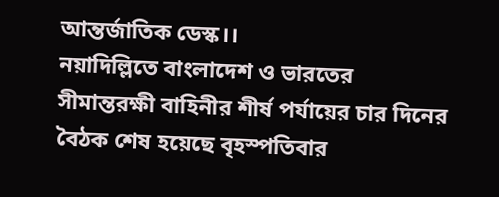আন্তর্জাতিক ডেস্ক।।
নয়াদিল্লিতে বাংলাদেশ ও ভারতের সীমান্তরক্ষী বাহিনীর শীর্ষ পর্যায়ের চার দিনের বৈঠক শেষ হয়েছে বৃহস্পতিবার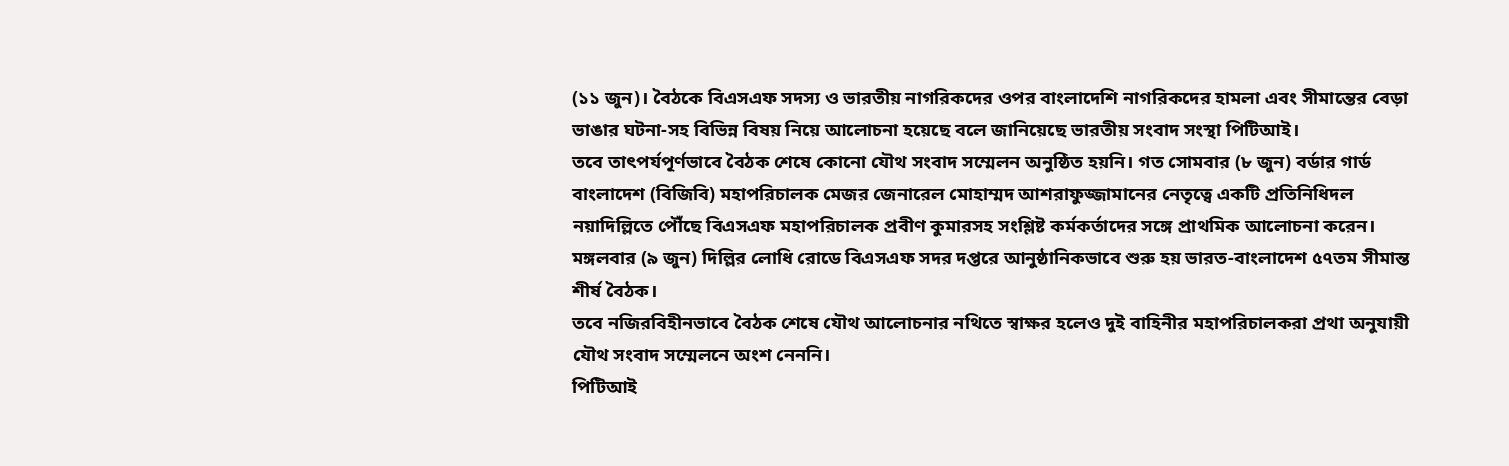(১১ জুন)। বৈঠকে বিএসএফ সদস্য ও ভারতীয় নাগরিকদের ওপর বাংলাদেশি নাগরিকদের হামলা এবং সীমান্তের বেড়া ভাঙার ঘটনা-সহ বিভিন্ন বিষয় নিয়ে আলোচনা হয়েছে বলে জানিয়েছে ভারতীয় সংবাদ সংস্থা পিটিআই।
তবে তাৎপর্যপূর্ণভাবে বৈঠক শেষে কোনো যৌথ সংবাদ সম্মেলন অনুষ্ঠিত হয়নি। গত সোমবার (৮ জুন) বর্ডার গার্ড বাংলাদেশ (বিজিবি) মহাপরিচালক মেজর জেনারেল মোহাম্মদ আশরাফুজ্জামানের নেতৃত্বে একটি প্রতিনিধিদল নয়াদিল্লিতে পৌঁছে বিএসএফ মহাপরিচালক প্রবীণ কুমারসহ সংশ্লিষ্ট কর্মকর্তাদের সঙ্গে প্রাথমিক আলোচনা করেন।
মঙ্গলবার (৯ জুন) দিল্লির লোধি রোডে বিএসএফ সদর দপ্তরে আনুষ্ঠানিকভাবে শুরু হয় ভারত-বাংলাদেশ ৫৭তম সীমান্ত শীর্ষ বৈঠক।
তবে নজিরবিহীনভাবে বৈঠক শেষে যৌথ আলোচনার নথিতে স্বাক্ষর হলেও দুই বাহিনীর মহাপরিচালকরা প্রথা অনুযায়ী যৌথ সংবাদ সম্মেলনে অংশ নেননি।
পিটিআই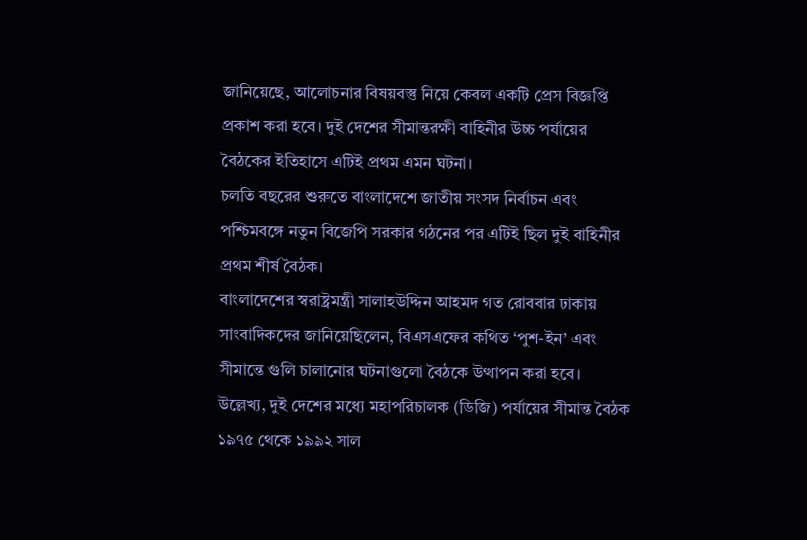জানিয়েছে, আলোচনার বিষয়বস্তু নিয়ে কেবল একটি প্রেস বিজ্ঞপ্তি প্রকাশ করা হবে। দুই দেশের সীমান্তরক্ষী বাহিনীর উচ্চ পর্যায়ের বৈঠকের ইতিহাসে এটিই প্রথম এমন ঘটনা।
চলতি বছরের শুরুতে বাংলাদেশে জাতীয় সংসদ নির্বাচন এবং পশ্চিমবঙ্গে নতুন বিজেপি সরকার গঠনের পর এটিই ছিল দুই বাহিনীর প্রথম শীর্ষ বৈঠক।
বাংলাদেশের স্বরাষ্ট্রমন্ত্রী সালাহউদ্দিন আহমদ গত রোববার ঢাকায় সাংবাদিকদের জানিয়েছিলেন, বিএসএফের কথিত ‘পুশ-ইন’ এবং সীমান্তে গুলি চালানোর ঘটনাগুলো বৈঠকে উত্থাপন করা হবে।
উল্লেখ্য, দুই দেশের মধ্যে মহাপরিচালক (ডিজি) পর্যায়ের সীমান্ত বৈঠক ১৯৭৫ থেকে ১৯৯২ সাল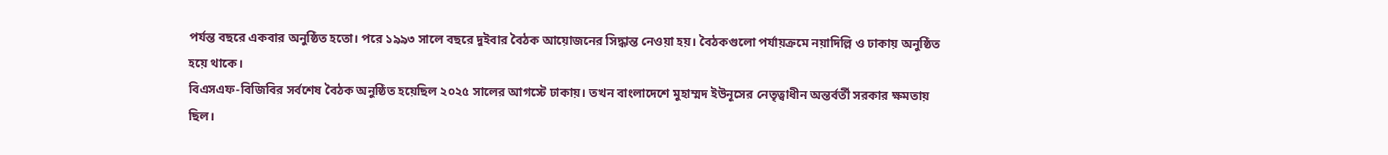পর্যন্ত বছরে একবার অনুষ্ঠিত হতো। পরে ১৯৯৩ সালে বছরে দুইবার বৈঠক আয়োজনের সিদ্ধান্ত নেওয়া হয়। বৈঠকগুলো পর্যায়ক্রমে নয়াদিল্লি ও ঢাকায় অনুষ্ঠিত হয়ে থাকে।
বিএসএফ-বিজিবির সর্বশেষ বৈঠক অনুষ্ঠিত হয়েছিল ২০২৫ সালের আগস্টে ঢাকায়। তখন বাংলাদেশে মুহাম্মদ ইউনূসের নেতৃত্বাধীন অন্তর্বর্তী সরকার ক্ষমতায় ছিল।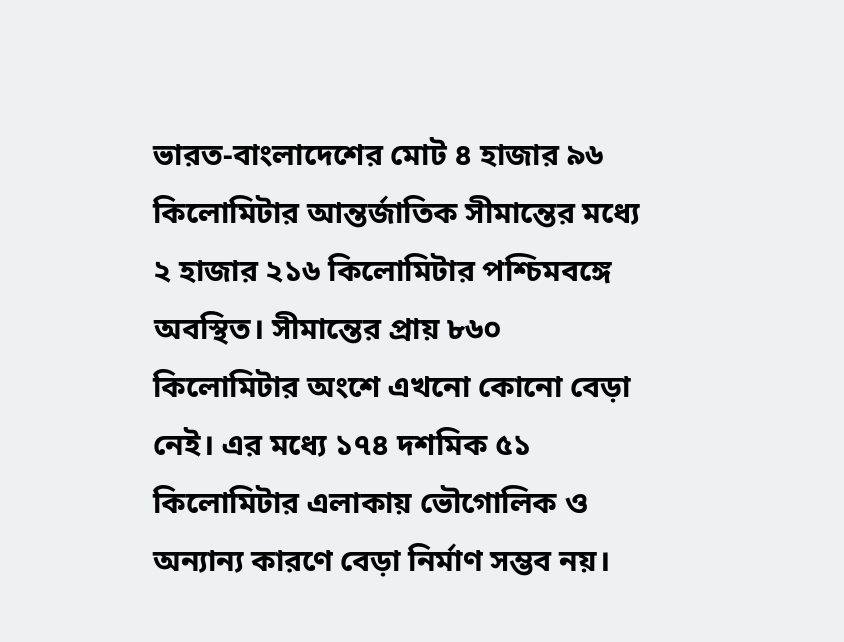ভারত-বাংলাদেশের মোট ৪ হাজার ৯৬ কিলোমিটার আন্তর্জাতিক সীমান্তের মধ্যে ২ হাজার ২১৬ কিলোমিটার পশ্চিমবঙ্গে অবস্থিত। সীমান্তের প্রায় ৮৬০ কিলোমিটার অংশে এখনো কোনো বেড়া নেই। এর মধ্যে ১৭৪ দশমিক ৫১ কিলোমিটার এলাকায় ভৌগোলিক ও অন্যান্য কারণে বেড়া নির্মাণ সম্ভব নয়।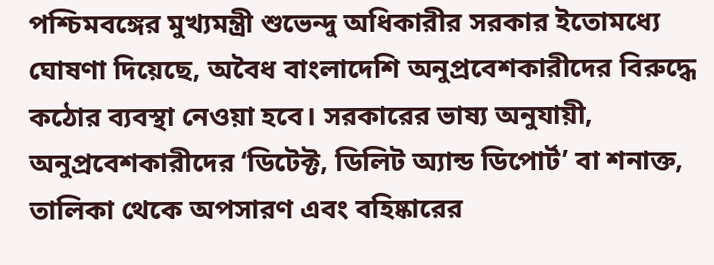পশ্চিমবঙ্গের মুখ্যমন্ত্রী শুভেন্দু অধিকারীর সরকার ইতোমধ্যে ঘোষণা দিয়েছে, অবৈধ বাংলাদেশি অনুপ্রবেশকারীদের বিরুদ্ধে কঠোর ব্যবস্থা নেওয়া হবে। সরকারের ভাষ্য অনুযায়ী, অনুপ্রবেশকারীদের ‘ডিটেক্ট, ডিলিট অ্যান্ড ডিপোর্ট’ বা শনাক্ত, তালিকা থেকে অপসারণ এবং বহিষ্কারের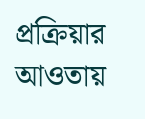প্রক্রিয়ার আওতায়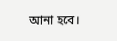আনা হবে।